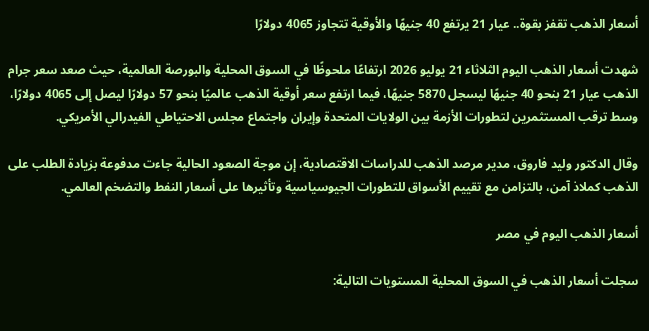أسعار الذهب تقفز بقوة.. عيار 21 يرتفع 40 جنيهًا والأوقية تتجاوز 4065 دولارًا

شهدت أسعار الذهب اليوم الثلاثاء 21 يوليو 2026 ارتفاعًا ملحوظًا في السوق المحلية والبورصة العالمية، حيث صعد سعر جرام الذهب عيار 21 بنحو 40 جنيهًا ليسجل 5870 جنيهًا، فيما ارتفع سعر أوقية الذهب عالميًا بنحو 57 دولارًا ليصل إلى 4065 دولارًا، وسط ترقب المستثمرين لتطورات الأزمة بين الولايات المتحدة وإيران واجتماع مجلس الاحتياطي الفيدرالي الأمريكي.

وقال الدكتور وليد فاروق، مدير مرصد الذهب للدراسات الاقتصادية، إن موجة الصعود الحالية جاءت مدفوعة بزيادة الطلب على الذهب كملاذ آمن، بالتزامن مع تقييم الأسواق للتطورات الجيوسياسية وتأثيرها على أسعار النفط والتضخم العالمي.

أسعار الذهب اليوم في مصر

سجلت أسعار الذهب في السوق المحلية المستويات التالية: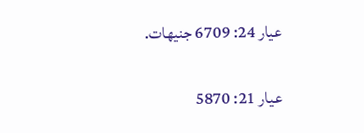عيار 24: 6709 جنيهات.

عيار 21: 5870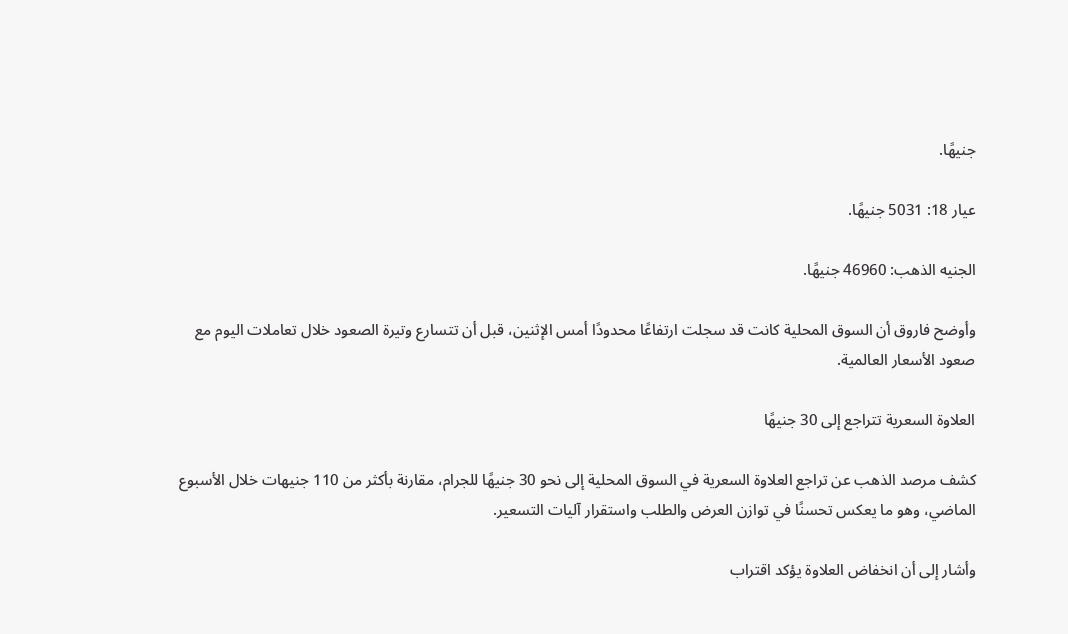جنيهًا.

عيار 18: 5031 جنيهًا.

الجنيه الذهب: 46960 جنيهًا.

وأوضح فاروق أن السوق المحلية كانت قد سجلت ارتفاعًا محدودًا أمس الإثنين، قبل أن تتسارع وتيرة الصعود خلال تعاملات اليوم مع صعود الأسعار العالمية.

العلاوة السعرية تتراجع إلى 30 جنيهًا

كشف مرصد الذهب عن تراجع العلاوة السعرية في السوق المحلية إلى نحو 30 جنيهًا للجرام، مقارنة بأكثر من 110 جنيهات خلال الأسبوع الماضي، وهو ما يعكس تحسنًا في توازن العرض والطلب واستقرار آليات التسعير.

وأشار إلى أن انخفاض العلاوة يؤكد اقتراب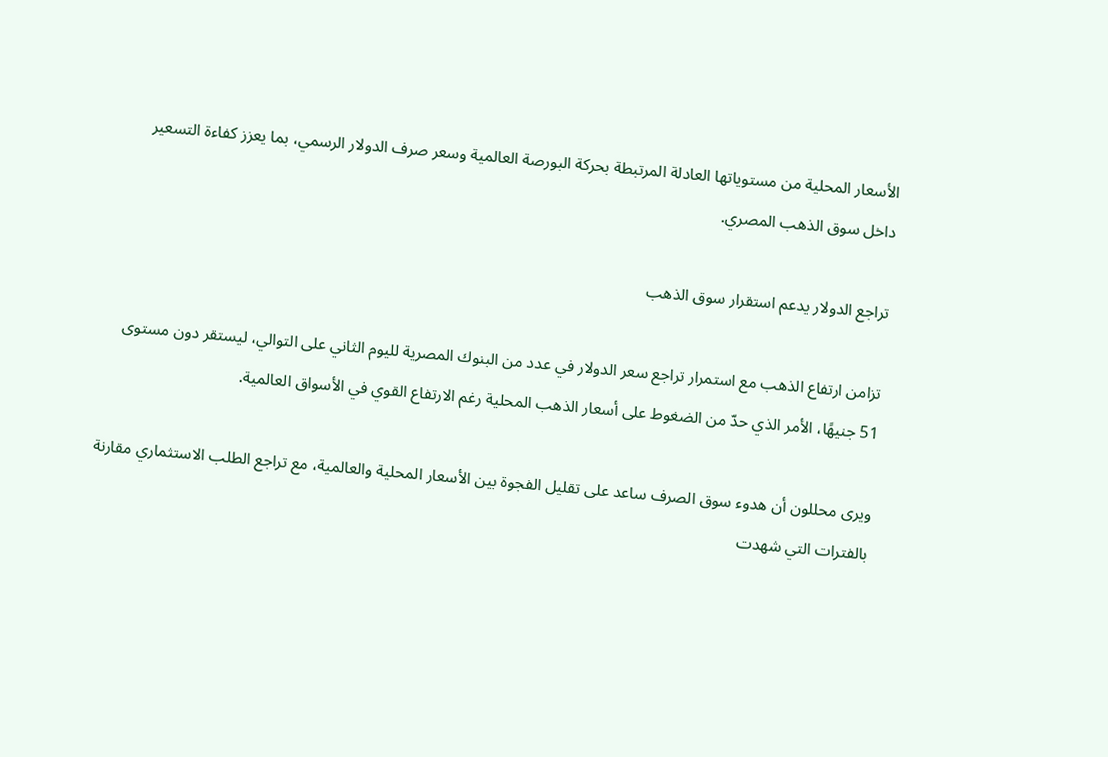الأسعار المحلية من مستوياتها العادلة المرتبطة بحركة البورصة العالمية وسعر صرف الدولار الرسمي، بما يعزز كفاءة التسعير داخل سوق الذهب المصري.

تراجع الدولار يدعم استقرار سوق الذهب

تزامن ارتفاع الذهب مع استمرار تراجع سعر الدولار في عدد من البنوك المصرية لليوم الثاني على التوالي، ليستقر دون مستوى 51 جنيهًا، الأمر الذي حدّ من الضغوط على أسعار الذهب المحلية رغم الارتفاع القوي في الأسواق العالمية.

ويرى محللون أن هدوء سوق الصرف ساعد على تقليل الفجوة بين الأسعار المحلية والعالمية، مع تراجع الطلب الاستثماري مقارنة بالفترات التي شهدت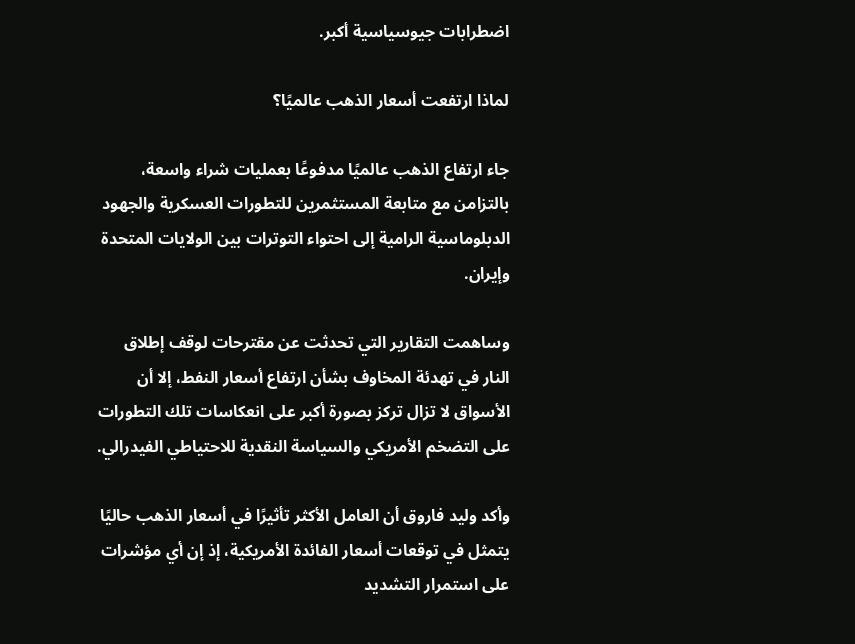اضطرابات جيوسياسية أكبر.

لماذا ارتفعت أسعار الذهب عالميًا؟

جاء ارتفاع الذهب عالميًا مدفوعًا بعمليات شراء واسعة، بالتزامن مع متابعة المستثمرين للتطورات العسكرية والجهود الدبلوماسية الرامية إلى احتواء التوترات بين الولايات المتحدة وإيران.

وساهمت التقارير التي تحدثت عن مقترحات لوقف إطلاق النار في تهدئة المخاوف بشأن ارتفاع أسعار النفط، إلا أن الأسواق لا تزال تركز بصورة أكبر على انعكاسات تلك التطورات على التضخم الأمريكي والسياسة النقدية للاحتياطي الفيدرالي.

وأكد وليد فاروق أن العامل الأكثر تأثيرًا في أسعار الذهب حاليًا يتمثل في توقعات أسعار الفائدة الأمريكية، إذ إن أي مؤشرات على استمرار التشديد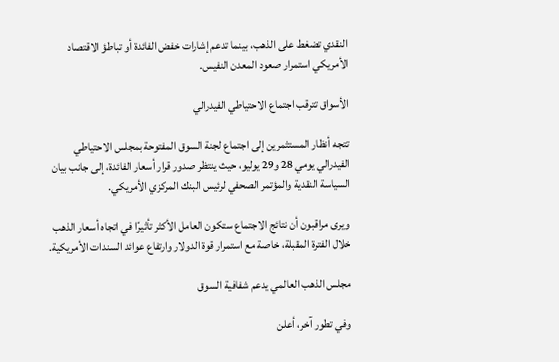النقدي تضغط على الذهب، بينما تدعم إشارات خفض الفائدة أو تباطؤ الاقتصاد الأمريكي استمرار صعود المعدن النفيس.

الأسواق تترقب اجتماع الاحتياطي الفيدرالي

تتجه أنظار المستثمرين إلى اجتماع لجنة السوق المفتوحة بمجلس الاحتياطي الفيدرالي يومي 28 و29 يوليو، حيث ينتظر صدور قرار أسعار الفائدة، إلى جانب بيان السياسة النقدية والمؤتمر الصحفي لرئيس البنك المركزي الأمريكي.

ويرى مراقبون أن نتائج الاجتماع ستكون العامل الأكثر تأثيرًا في اتجاه أسعار الذهب خلال الفترة المقبلة، خاصة مع استمرار قوة الدولار وارتفاع عوائد السندات الأمريكية.

مجلس الذهب العالمي يدعم شفافية السوق

وفي تطور آخر، أعلن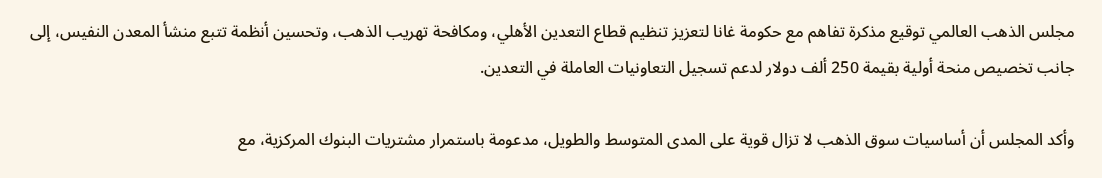مجلس الذهب العالمي توقيع مذكرة تفاهم مع حكومة غانا لتعزيز تنظيم قطاع التعدين الأهلي، ومكافحة تهريب الذهب، وتحسين أنظمة تتبع منشأ المعدن النفيس، إلى جانب تخصيص منحة أولية بقيمة 250 ألف دولار لدعم تسجيل التعاونيات العاملة في التعدين.

وأكد المجلس أن أساسيات سوق الذهب لا تزال قوية على المدى المتوسط والطويل، مدعومة باستمرار مشتريات البنوك المركزية، مع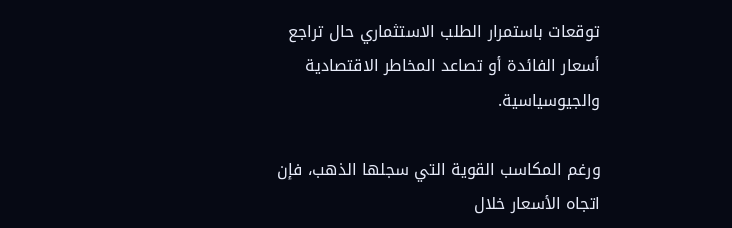توقعات باستمرار الطلب الاستثماري حال تراجع أسعار الفائدة أو تصاعد المخاطر الاقتصادية والجيوسياسية.

ورغم المكاسب القوية التي سجلها الذهب، فإن اتجاه الأسعار خلال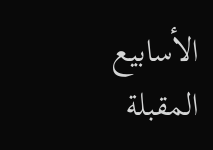الأسابيع المقبلة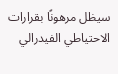سيظل مرهونًا بقرارات الاحتياطي الفيدرالي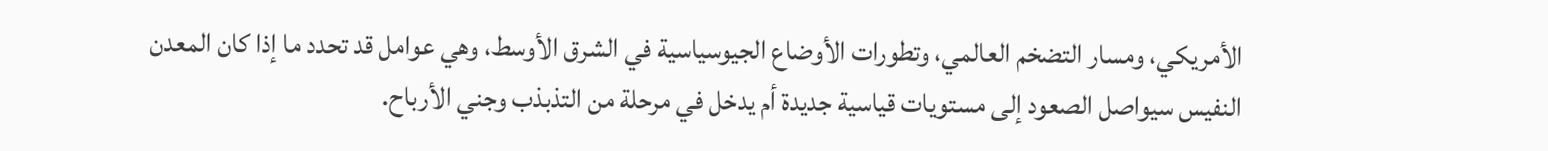الأمريكي، ومسار التضخم العالمي، وتطورات الأوضاع الجيوسياسية في الشرق الأوسط، وهي عوامل قد تحدد ما إذا كان المعدن النفيس سيواصل الصعود إلى مستويات قياسية جديدة أم يدخل في مرحلة من التذبذب وجني الأرباح.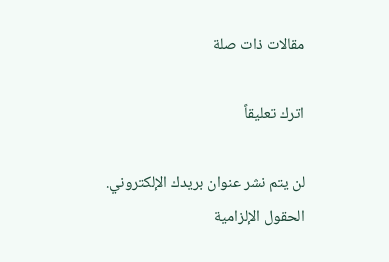مقالات ذات صلة

اترك تعليقاً

لن يتم نشر عنوان بريدك الإلكتروني. الحقول الإلزامية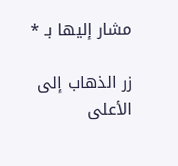مشار إليها بـ *

زر الذهاب إلى الأعلى